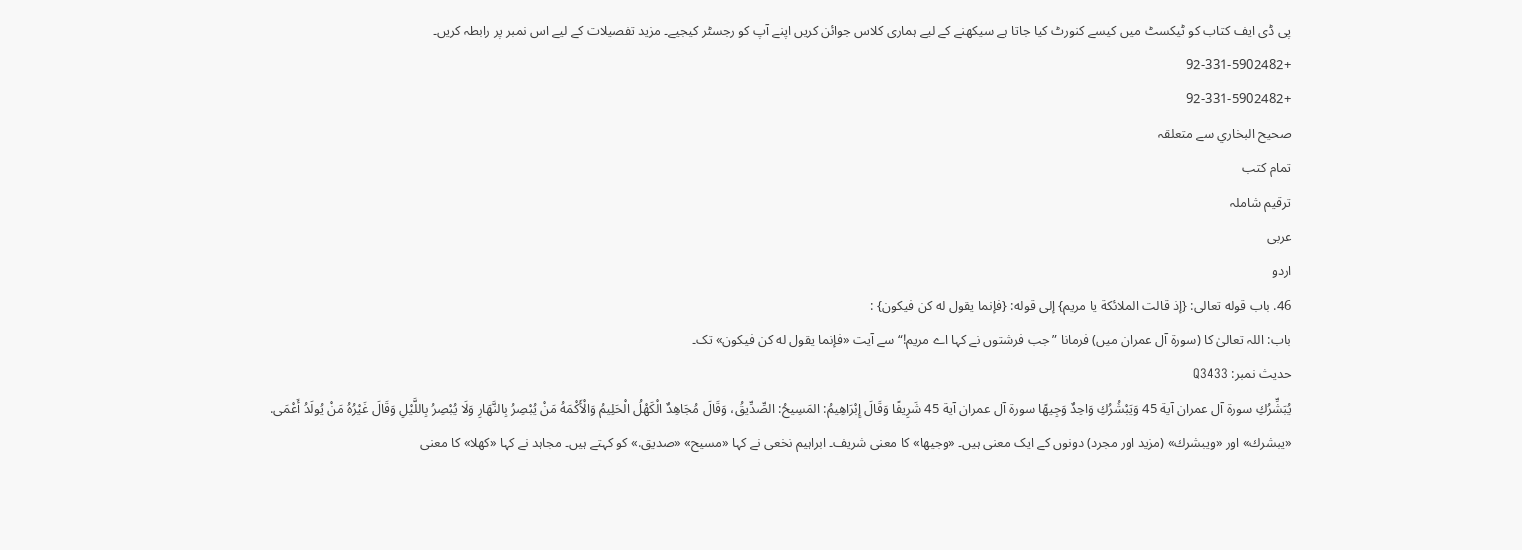پی ڈی ایف کتاب کو ٹیکسٹ میں کیسے کنورٹ کیا جاتا ہے سیکھنے کے لیے ہماری کلاس جوائن کریں اپنے آپ کو رجسٹر کیجیے۔ مزید تفصیلات کے لیے اس نمبر پر رابطہ کریں۔
+92-331-5902482
+92-331-5902482
صحيح البخاري سے متعلقہ
تمام کتب
ترقیم شاملہ
عربی
اردو
46. باب قوله تعالى: {إذ قالت الملائكة يا مريم} إلى قوله: {فإنما يقول له كن فيكون} :
باب: اللہ تعالیٰ کا (سورۃ آل عمران میں) فرمانا ”جب فرشتوں نے کہا اے مریم!“ سے آیت «فإنما يقول له كن فيكون» تک۔
حدیث نمبر: Q3433
يُبَشِّرُكِ سورة آل عمران آية 45 وَيَبْشُرُكِ وَاحِدٌ وَجِيهًا سورة آل عمران آية 45 شَرِيفًا وَقَالَ إِبْرَاهِيمُ: المَسِيحُ: الصِّدِّيقُ، وَقَالَ مُجَاهِدٌ الْكَهْلُ الْحَلِيمُ وَالْأَكْمَهُ مَنْ يُبْصِرُ بِالنَّهَارِ وَلَا يُبْصِرُ بِاللَّيْلِ وَقَالَ غَيْرُهُ مَنْ يُولَدُ أَعْمَى.
«يبشرك» اور «ويبشرك» (مزید اور مجرد) دونوں کے ایک معنی ہیں۔ «وجيها» کا معنی شریف۔ ابراہیم نخعی نے کہا «مسيح» «صديق.» کو کہتے ہیں۔ مجاہد نے کہا «كهلا» کا معنی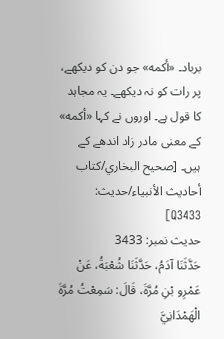برباد۔ «أكمه» جو دن کو دیکھے، پر رات کو نہ دیکھے۔ یہ مجاہد کا قول ہے۔ اوروں نے کہا «أكمه» کے معنی مادر زاد اندھے کے ہیں۔ [صحيح البخاري/كتاب أحاديث الأنبياء/حدیث: Q3433]
حدیث نمبر: 3433
حَدَّثَنَا آدَمُ، حَدَّثَنَا شُعْبَةُ، عَنْ عَمْرِو بْنِ مُرَّةَ، قَالَ: سَمِعْتُ مُرَّةَ الْهَمْدَانِيَّ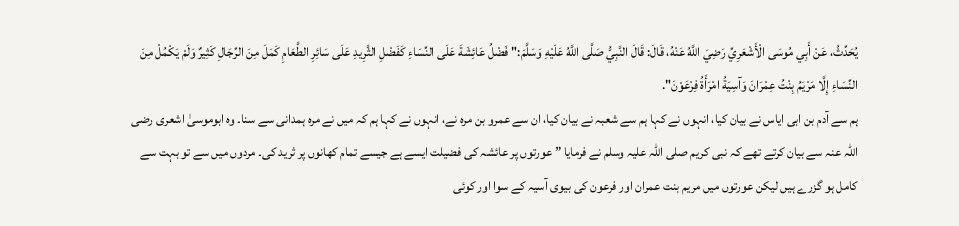يُحَدِّثُ، عَنْ أَبِي مُوسَى الْأَشْعَرِيِّ رَضِيَ اللَّهُ عَنْهُ، قَالَ: قَالَ النَّبِيُّ صَلَّى اللَّهُ عَلَيْهِ وَسَلَّمَ:" فَضْلُ عَائِشَةَ عَلَى النِّسَاءِ كَفَضْلِ الثَّرِيدِ عَلَى سَائِرِ الطَّعَامِ كَمَلَ مِنَ الرِّجَالِ كَثِيرٌ وَلَمْ يَكْمُلْ مِنَ النِّسَاءِ إِلَّا مَرْيَمُ بِنْتُ عِمْرَانَ وَآسِيَةُ امْرَأَةُ فِرْعَوْنَ".
ہم سے آدم بن ابی ایاس نے بیان کیا، انہوں نے کہا ہم سے شعبہ نے بیان کیا، ان سے عمرو بن مرہ نے، انہوں نے کہا ہم کہ میں نے مرہ ہمدانی سے سنا۔ وہ ابوموسیٰ اشعری رضی اللہ عنہ سے بیان کرتے تھے کہ نبی کریم صلی اللہ علیہ وسلم نے فرمایا ”عورتوں پر عائشہ کی فضیلت ایسے ہے جیسے تمام کھانوں پر ثرید کی۔ مردوں میں سے تو بہت سے کامل ہو گزرے ہیں لیکن عورتوں میں مریم بنت عمران اور فرعون کی بیوی آسیہ کے سوا اور کوئی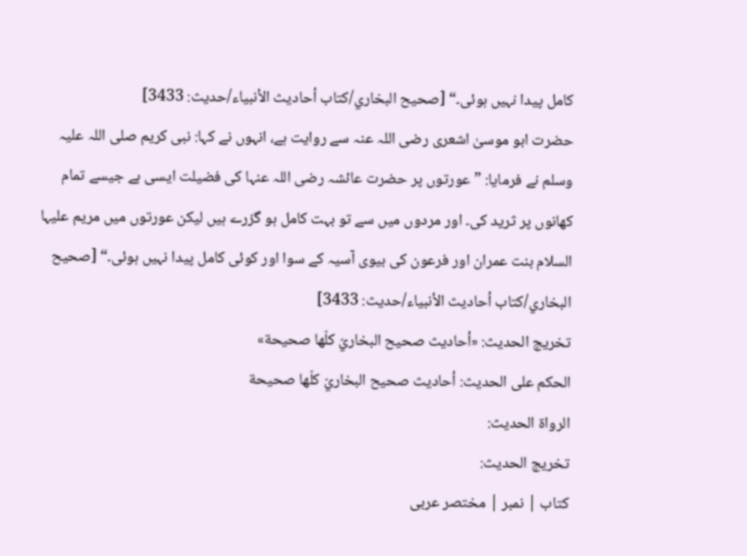کامل پیدا نہیں ہوئی۔“ [صحيح البخاري/كتاب أحاديث الأنبياء/حدیث: 3433]
حضرت ابو موسیٰ اشعری رضی اللہ عنہ سے روایت ہے، انہوں نے کہا: نبی کریم صلی اللہ علیہ وسلم نے فرمایا: ”عورتوں پر حضرت عائشہ رضی اللہ عنہا کی فضیلت ایسی ہے جیسے تمام کھانوں پر ثرید کی۔ اور مردوں میں سے تو بہت کامل ہو گزرے ہیں لیکن عورتوں میں مریم علیہا السلام بنت عمران اور فرعون کی بیوی آسیہ کے سوا اور کوئی کامل پیدا نہیں ہوئی۔“ [صحيح البخاري/كتاب أحاديث الأنبياء/حدیث: 3433]
تخریج الحدیث: «أحاديث صحيح البخاريّ كلّها صحيحة»
الحكم على الحديث: أحاديث صحيح البخاريّ كلّها صحيحة
الرواة الحديث:
تخريج الحديث:
کتاب | نمبر | مختصر عربی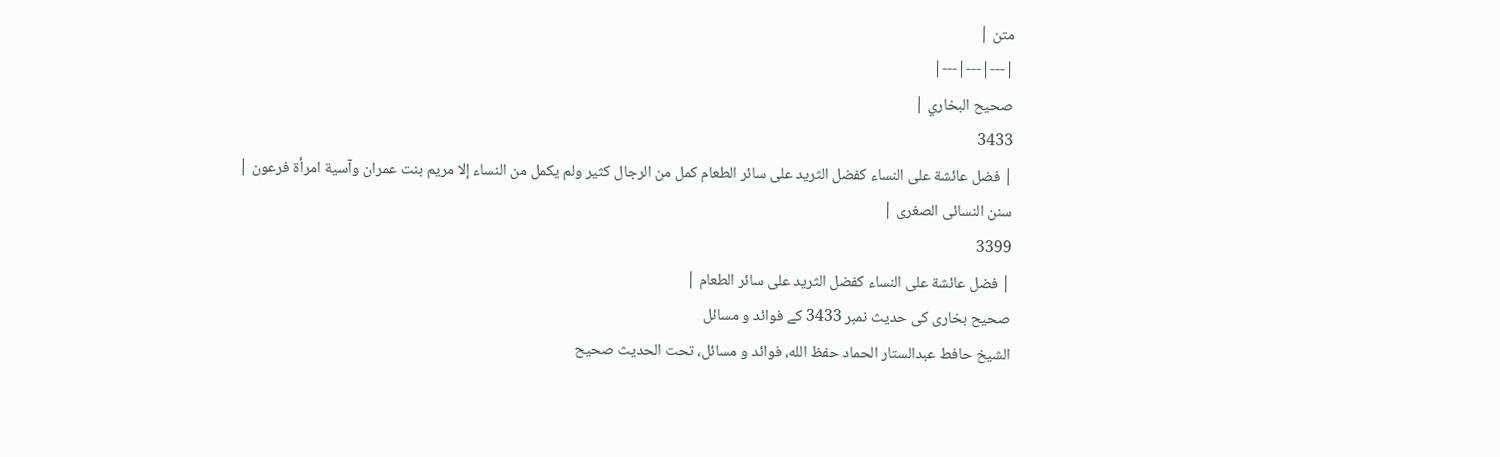متن |
|---|---|---|
صحيح البخاري |
3433
| فضل عائشة على النساء كفضل الثريد على سائر الطعام كمل من الرجال كثير ولم يكمل من النساء إلا مريم بنت عمران وآسية امرأة فرعون |
سنن النسائى الصغرى |
3399
| فضل عائشة على النساء كفضل الثريد على سائر الطعام |
صحیح بخاری کی حدیث نمبر 3433 کے فوائد و مسائل
الشيخ حافط عبدالستار الحماد حفظ الله، فوائد و مسائل، تحت الحديث صحيح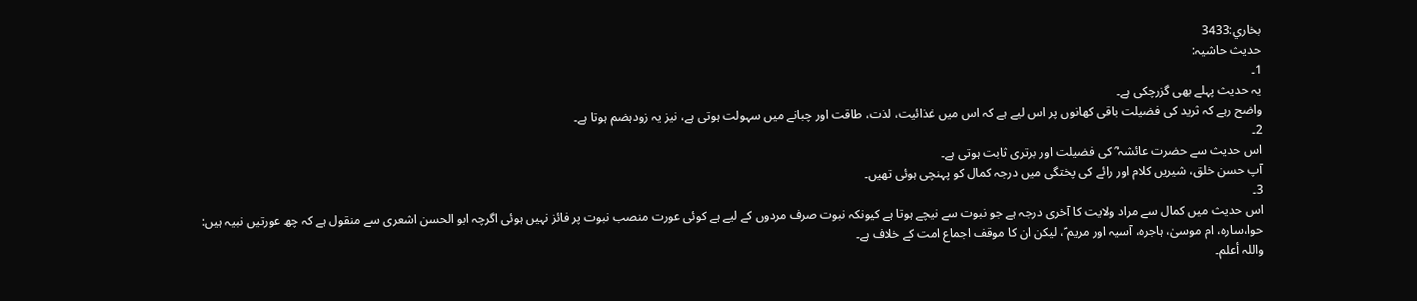بخاري:3433
حدیث حاشیہ:
1۔
یہ حدیث پہلے بھی گزرچکی ہے۔
واضح رہے کہ ثرید کی فضیلت باقی کھانوں پر اس لیے ہے کہ اس میں غذائیت، لذت، طاقت اور چبانے میں سہولت ہوتی ہے، نیز یہ زودہضم ہوتا ہے۔
2۔
اس حدیث سے حضرت عائشہ ؓ کی فضیلت اور برتری ثابت ہوتی ہے۔
آپ حسن خلق، شیریں کلام اور رائے کی پختگی میں درجہ کمال کو پہنچی ہوئی تھیں۔
3۔
اس حدیث میں کمال سے مراد ولایت کا آخری درجہ ہے جو نبوت سے نیچے ہوتا ہے کیونکہ نبوت صرف مردوں کے لیے ہے کوئی عورت منصب نبوت پر فائز نہیں ہوئی اگرچہ ابو الحسن اشعری سے منقول ہے کہ چھ عورتیں نبیہ ہیں:
حوا،سارہ، ام موسیٰ، ہاجرہ، آسیہ اور مریم ؑ، لیکن ان کا موقف اجماع امت کے خلاف ہے۔
واللہ أعلم۔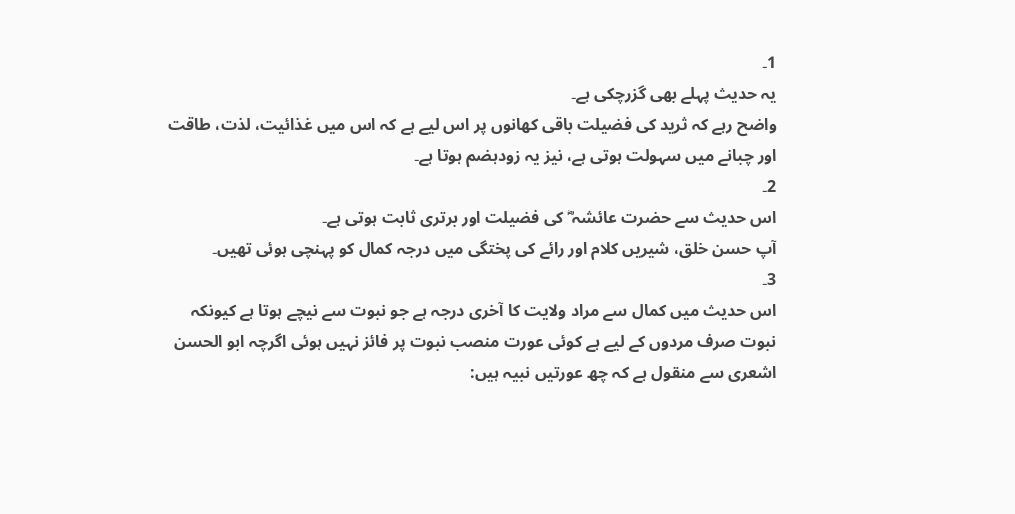1۔
یہ حدیث پہلے بھی گزرچکی ہے۔
واضح رہے کہ ثرید کی فضیلت باقی کھانوں پر اس لیے ہے کہ اس میں غذائیت، لذت، طاقت اور چبانے میں سہولت ہوتی ہے، نیز یہ زودہضم ہوتا ہے۔
2۔
اس حدیث سے حضرت عائشہ ؓ کی فضیلت اور برتری ثابت ہوتی ہے۔
آپ حسن خلق، شیریں کلام اور رائے کی پختگی میں درجہ کمال کو پہنچی ہوئی تھیں۔
3۔
اس حدیث میں کمال سے مراد ولایت کا آخری درجہ ہے جو نبوت سے نیچے ہوتا ہے کیونکہ نبوت صرف مردوں کے لیے ہے کوئی عورت منصب نبوت پر فائز نہیں ہوئی اگرچہ ابو الحسن اشعری سے منقول ہے کہ چھ عورتیں نبیہ ہیں: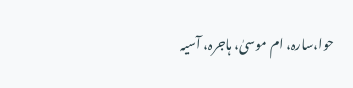حوا،سارہ، ام موسیٰ، ہاجرہ، آسیہ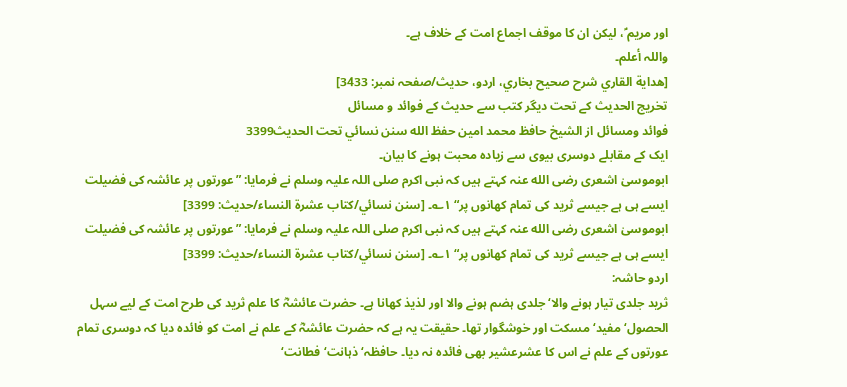اور مریم ؑ، لیکن ان کا موقف اجماع امت کے خلاف ہے۔
واللہ أعلم۔
[هداية القاري شرح صحيح بخاري، اردو، حدیث/صفحہ نمبر: 3433]
تخریج الحدیث کے تحت دیگر کتب سے حدیث کے فوائد و مسائل
فوائد ومسائل از الشيخ حافظ محمد امين حفظ الله سنن نسائي تحت الحديث3399
ایک کے مقابلے دوسری بیوی سے زیادہ محبت ہونے کا بیان۔
ابوموسیٰ اشعری رضی الله عنہ کہتے ہیں کہ نبی اکرم صلی اللہ علیہ وسلم نے فرمایا: ”عورتوں پر عائشہ کی فضیلت ایسے ہی ہے جیسے ثرید کی تمام کھانوں پر“ ۱؎۔ [سنن نسائي/كتاب عشرة النساء/حدیث: 3399]
ابوموسیٰ اشعری رضی الله عنہ کہتے ہیں کہ نبی اکرم صلی اللہ علیہ وسلم نے فرمایا: ”عورتوں پر عائشہ کی فضیلت ایسے ہی ہے جیسے ثرید کی تمام کھانوں پر“ ۱؎۔ [سنن نسائي/كتاب عشرة النساء/حدیث: 3399]
اردو حاشہ:
ثرید جلدی تیار ہونے والا‘ جلدی ہضم ہونے والا اور لذیذ کھانا ہے۔ حضرت عائشہؓ کا علم ثرید کی طرح امت کے لیے سہل الحصول‘ مفید‘ مسکت اور خوشگوار تھا۔ حقیقت یہ ہے کہ حضرت عائشہؓ کے علم نے امت کو فائدہ دیا کہ دوسری تمام عورتوں کے علم نے اس کا عشرعشیر بھی فائدہ نہ دیا۔ حافظہ‘ ذہانت‘ فطانت‘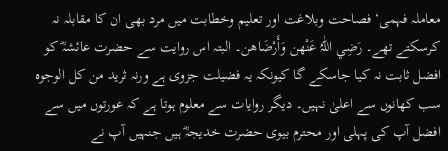معاملہ فہمی‘ فصاحت وبلاغت اور تعلیم وخطابت میں مرد بھی ان کا مقابلہ نہ کرسکتے تھے۔ رَضِي اللّٰہُ عَنْهن وَأَرْضَاهن۔ البتہ اس روایت سے حضرت عائشہؓ کو افضل ثابت نہ کیا جاسکے گا کیونکہ یہ فضیلت جزوی ہے ورنہ ثرید من کل الوجوہ سب کھانوں سے اعلیٰ نہیں۔ دیگر روایات سے معلوم ہوتا ہے کہ عورتوں میں سے افضل آپ کی پہلی اور محترم بیوی حضرت خدیجہؓ ہیں جنہیں آپ نے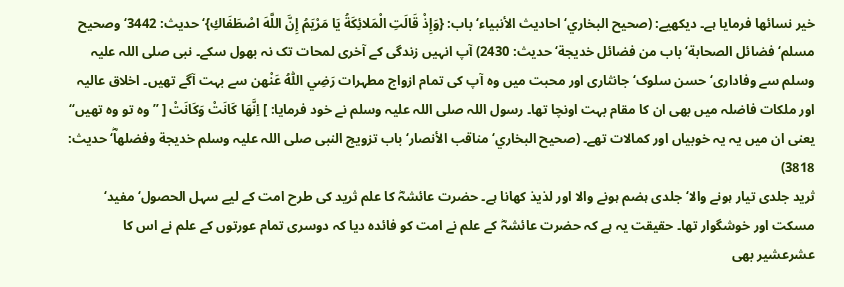خیر نسائھا فرمایا ہے۔ دیکھیے: (صحیح البخاري‘ احادیث الأنبیاء‘ باب: {وَإِذْ قَالَتِ الْمَلائِكَةُ يَا مَرْيَمُ إِنَّ اللَّهَ اصْطَفَاكِ}‘ حدیث: 3442‘ وصحیح مسلم‘ فضائل الصحابة‘ باب من فضائل خدیجة‘ حدیث: 2430) آپ انہیں زندگی کے آخری لمحات تک نہ بھول سکے۔ نبی صلی اللہ علیہ وسلم سے وفاداری‘ حسن سلوک‘ جانثاری اور محبت میں وہ آپ کی تمام ازواج مطہرات رَضِي اللّٰہُ عَنْهن سے بہت آگے تھیں۔ اخلاق عالیہ اور ملکات فاضلہ میں بھی ان کا مقام بہت اونچا تھا۔ رسول اللہ صلی اللہ علیہ وسلم نے خود فرمایا: ] اِنَّھَا کَانَتْ وَکَانَتْ [ ”وہ تو وہ تھیں“ یعنی ان میں یہ یہ خوبیاں اور کمالات تھے۔ (صحیح البخاري‘ مناقب الأنصار‘ باب تزویج النبی صلی اللہ علیہ وسلم خدیجة وفضلھاؓ‘ حدیث: 3818)
ثرید جلدی تیار ہونے والا‘ جلدی ہضم ہونے والا اور لذیذ کھانا ہے۔ حضرت عائشہؓ کا علم ثرید کی طرح امت کے لیے سہل الحصول‘ مفید‘ مسکت اور خوشگوار تھا۔ حقیقت یہ ہے کہ حضرت عائشہؓ کے علم نے امت کو فائدہ دیا کہ دوسری تمام عورتوں کے علم نے اس کا عشرعشیر بھی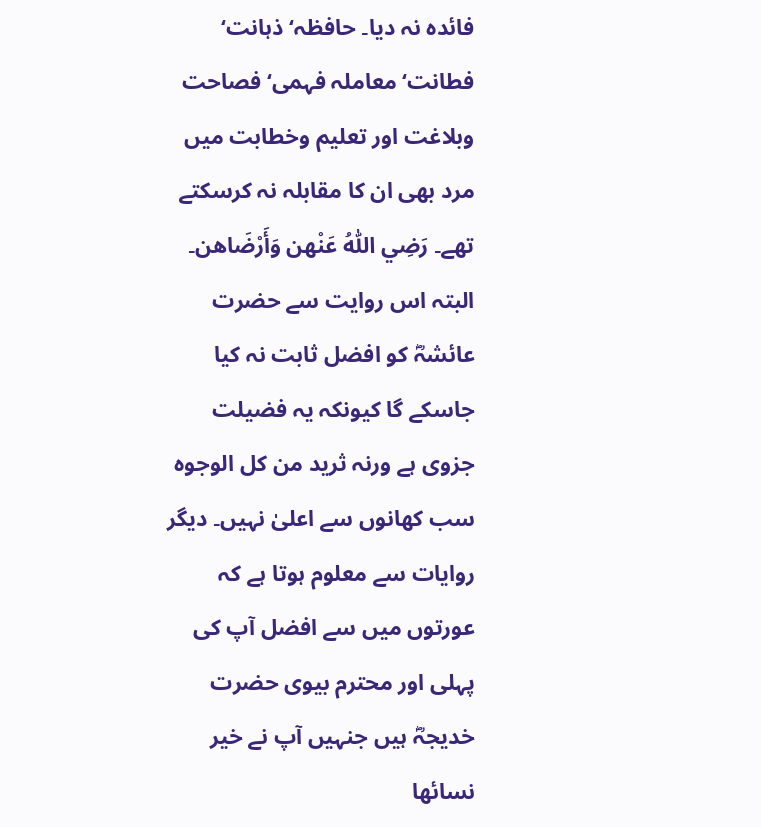فائدہ نہ دیا۔ حافظہ‘ ذہانت‘ فطانت‘ معاملہ فہمی‘ فصاحت وبلاغت اور تعلیم وخطابت میں مرد بھی ان کا مقابلہ نہ کرسکتے تھے۔ رَضِي اللّٰہُ عَنْهن وَأَرْضَاهن۔ البتہ اس روایت سے حضرت عائشہؓ کو افضل ثابت نہ کیا جاسکے گا کیونکہ یہ فضیلت جزوی ہے ورنہ ثرید من کل الوجوہ سب کھانوں سے اعلیٰ نہیں۔ دیگر روایات سے معلوم ہوتا ہے کہ عورتوں میں سے افضل آپ کی پہلی اور محترم بیوی حضرت خدیجہؓ ہیں جنہیں آپ نے خیر نسائھا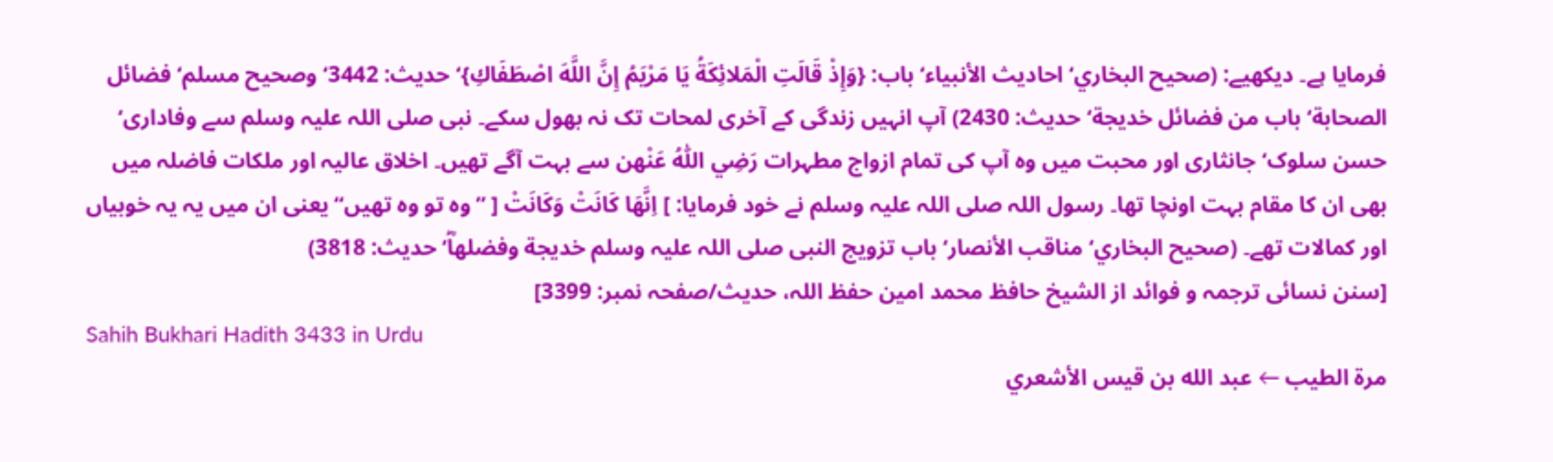فرمایا ہے۔ دیکھیے: (صحیح البخاري‘ احادیث الأنبیاء‘ باب: {وَإِذْ قَالَتِ الْمَلائِكَةُ يَا مَرْيَمُ إِنَّ اللَّهَ اصْطَفَاكِ}‘ حدیث: 3442‘ وصحیح مسلم‘ فضائل الصحابة‘ باب من فضائل خدیجة‘ حدیث: 2430) آپ انہیں زندگی کے آخری لمحات تک نہ بھول سکے۔ نبی صلی اللہ علیہ وسلم سے وفاداری‘ حسن سلوک‘ جانثاری اور محبت میں وہ آپ کی تمام ازواج مطہرات رَضِي اللّٰہُ عَنْهن سے بہت آگے تھیں۔ اخلاق عالیہ اور ملکات فاضلہ میں بھی ان کا مقام بہت اونچا تھا۔ رسول اللہ صلی اللہ علیہ وسلم نے خود فرمایا: ] اِنَّھَا کَانَتْ وَکَانَتْ [ ”وہ تو وہ تھیں“ یعنی ان میں یہ یہ خوبیاں اور کمالات تھے۔ (صحیح البخاري‘ مناقب الأنصار‘ باب تزویج النبی صلی اللہ علیہ وسلم خدیجة وفضلھاؓ‘ حدیث: 3818)
[سنن نسائی ترجمہ و فوائد از الشیخ حافظ محمد امین حفظ اللہ، حدیث/صفحہ نمبر: 3399]
Sahih Bukhari Hadith 3433 in Urdu
مرة الطيب ← عبد الله بن قيس الأشعري